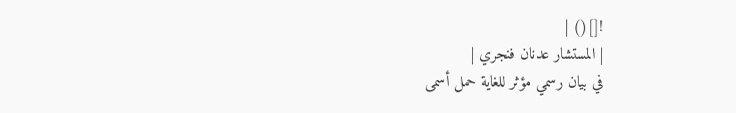![]() |
| المستشار عدنان فنجري |
في بيان رسمي مؤثر للغاية حمل أسمى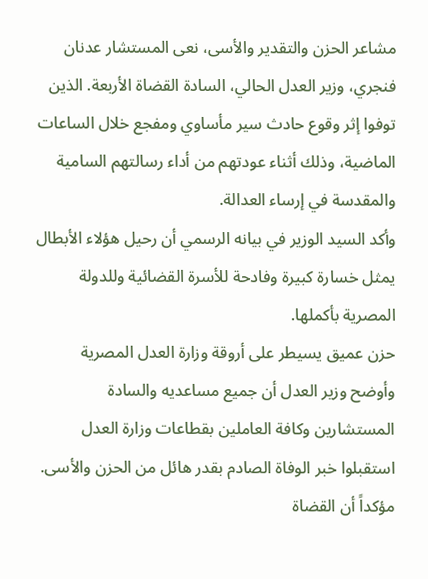مشاعر الحزن والتقدير والأسى، نعى المستشار عدنان فنجري، وزير العدل الحالي، السادة القضاة الأربعة. الذين توفوا إثر وقوع حادث سير مأساوي ومفجع خلال الساعات الماضية، وذلك أثناء عودتهم من أداء رسالتهم السامية والمقدسة في إرساء العدالة.
وأكد السيد الوزير في بيانه الرسمي أن رحيل هؤلاء الأبطال يمثل خسارة كبيرة وفادحة للأسرة القضائية وللدولة المصرية بأكملها.
حزن عميق يسيطر على أروقة وزارة العدل المصرية
وأوضح وزير العدل أن جميع مساعديه والسادة المستشارين وكافة العاملين بقطاعات وزارة العدل استقبلوا خبر الوفاة الصادم بقدر هائل من الحزن والأسى.
مؤكداً أن القضاة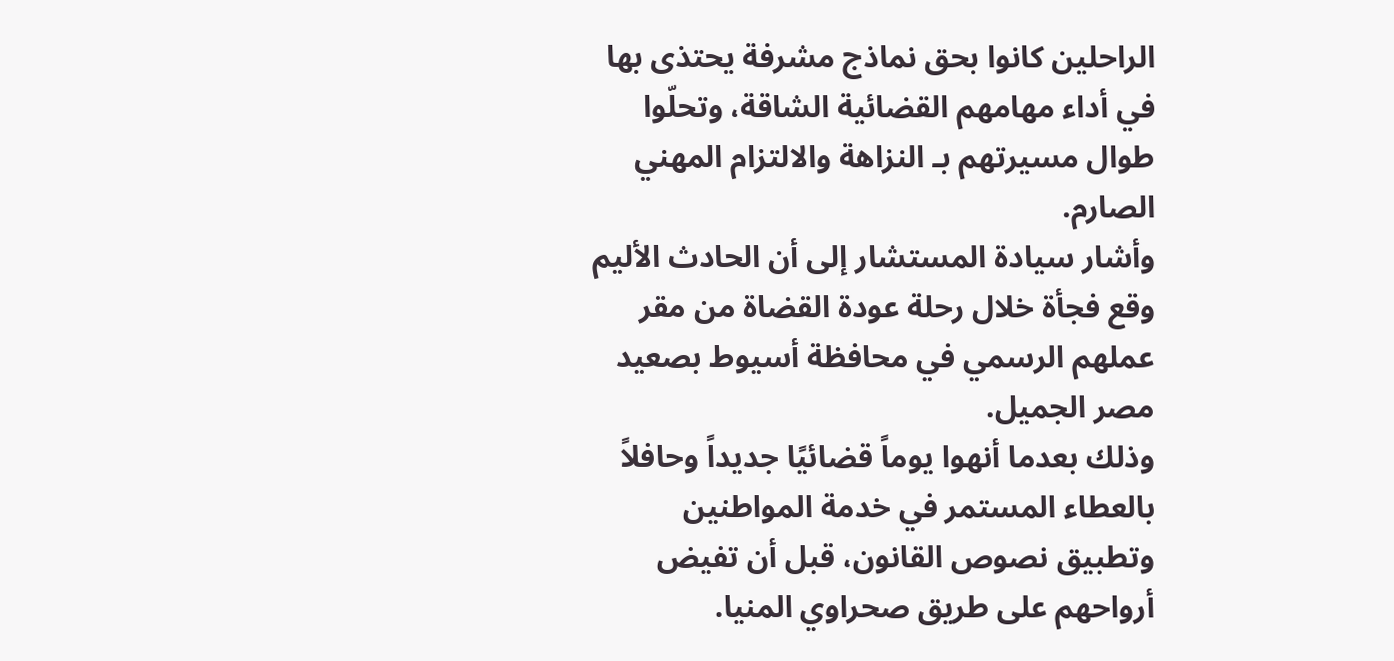الراحلين كانوا بحق نماذج مشرفة يحتذى بها في أداء مهامهم القضائية الشاقة، وتحلّوا طوال مسيرتهم بـ النزاهة والالتزام المهني الصارم.
وأشار سيادة المستشار إلى أن الحادث الأليم وقع فجأة خلال رحلة عودة القضاة من مقر عملهم الرسمي في محافظة أسيوط بصعيد مصر الجميل.
وذلك بعدما أنهوا يوماً قضائيًا جديداً وحافلاً بالعطاء المستمر في خدمة المواطنين وتطبيق نصوص القانون، قبل أن تفيض أرواحهم على طريق صحراوي المنيا.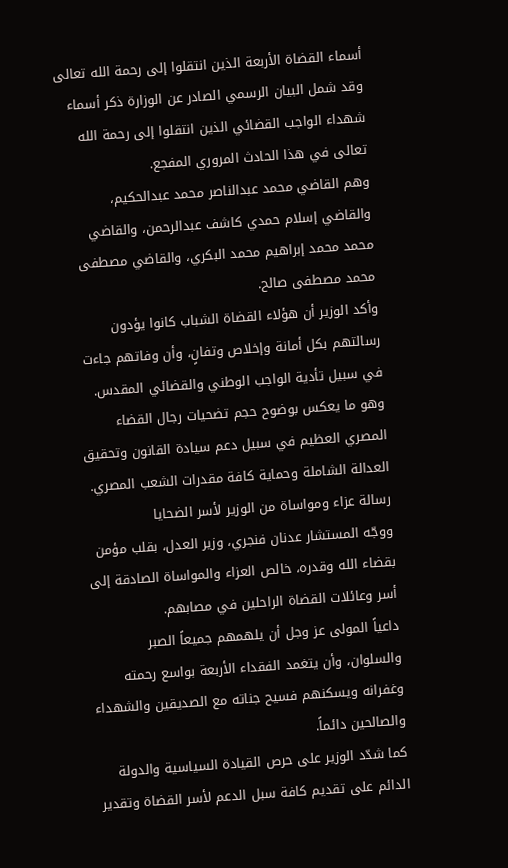أسماء القضاة الأربعة الذين انتقلوا إلى رحمة الله تعالى
وقد شمل البيان الرسمي الصادر عن الوزارة ذكر أسماء شهداء الواجب القضائي الذين انتقلوا إلى رحمة الله تعالى في هذا الحادث المروري المفجع.
وهم القاضي محمد عبدالناصر محمد عبدالحكيم، والقاضي إسلام حمدي كاشف عبدالرحمن، والقاضي محمد محمد إبراهيم محمد البكري، والقاضي مصطفى محمد مصطفى صالح.
وأكد الوزير أن هؤلاء القضاة الشباب كانوا يؤدون رسالتهم بكل أمانة وإخلاص وتفانٍ، وأن وفاتهم جاءت في سبيل تأدية الواجب الوطني والقضائي المقدس.
وهو ما يعكس بوضوح حجم تضحيات رجال القضاء المصري العظيم في سبيل دعم سيادة القانون وتحقيق العدالة الشاملة وحماية كافة مقدرات الشعب المصري.
رسالة عزاء ومواساة من الوزير لأسر الضحايا
ووجّه المستشار عدنان فنجري، وزير العدل، بقلب مؤمن بقضاء الله وقدره، خالص العزاء والمواساة الصادقة إلى أسر وعائلات القضاة الراحلين في مصابهم.
داعياً المولى عز وجل أن يلهمهم جميعاً الصبر والسلوان، وأن يتغمد الفقداء الأربعة بواسع رحمته وغفرانه ويسكنهم فسيح جناته مع الصديقين والشهداء والصالحين دائماً.
كما شدّد الوزير على حرص القيادة السياسية والدولة الدائم على تقديم كافة سبل الدعم لأسر القضاة وتقدير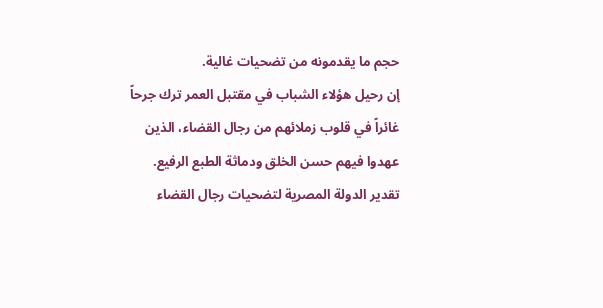حجم ما يقدمونه من تضحيات غالية.
إن رحيل هؤلاء الشباب في مقتبل العمر ترك جرحاً غائراً في قلوب زملائهم من رجال القضاء، الذين عهدوا فيهم حسن الخلق ودماثة الطبع الرفيع.
تقدير الدولة المصرية لتضحيات رجال القضاء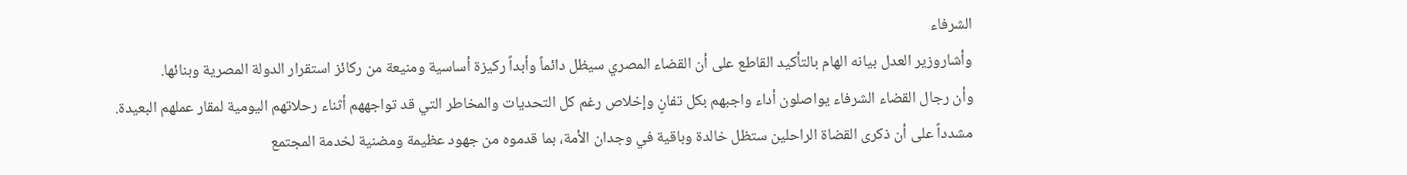الشرفاء
وأشاروزير العدل بيانه الهام بالتأكيد القاطع على أن القضاء المصري سيظل دائماً وأبداً ركيزة أساسية ومنيعة من ركائز استقرار الدولة المصرية وبنائها.
وأن رجال القضاء الشرفاء يواصلون أداء واجبهم بكل تفانٍ وإخلاص رغم كل التحديات والمخاطر التي قد تواجههم أثناء رحلاتهم اليومية لمقار عملهم البعيدة.
مشدداً على أن ذكرى القضاة الراحلين ستظل خالدة وباقية في وجدان الأمة، بما قدموه من جهود عظيمة ومضنية لخدمة المجتمع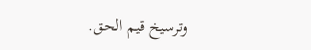وترسيخ قيم الحق.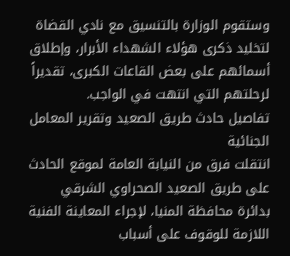وستقوم الوزارة بالتنسيق مع نادي القضاة لتخليد ذكرى هؤلاء الشهداء الأبرار، وإطلاق أسمائهم على بعض القاعات الكبرى، تقديراً لرحلتهم التي انتهت في الواجب.
تفاصيل حادث طريق الصعيد وتقرير المعامل الجنائية
انتقلت فرق من النيابة العامة لموقع الحادث على طريق الصعيد الصحراوي الشرقي بدائرة محافظة المنيا، لإجراء المعاينة الفنية اللازمة للوقوف على أسباب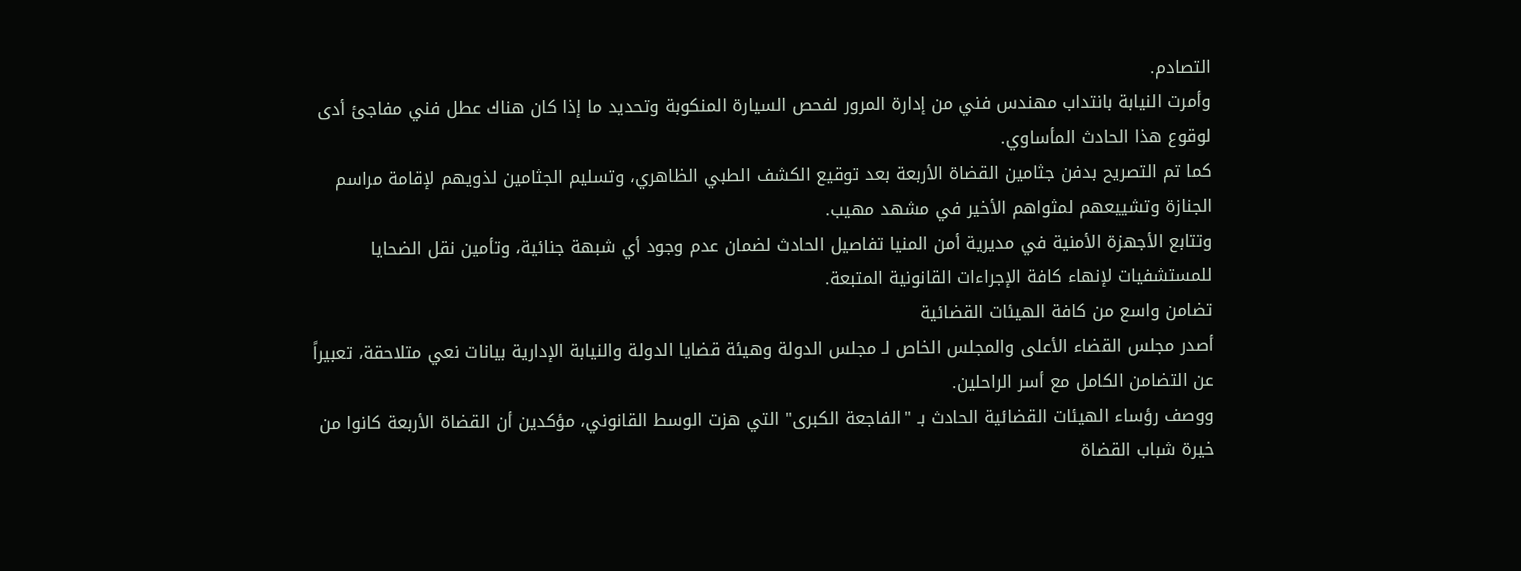التصادم.
وأمرت النيابة بانتداب مهندس فني من إدارة المرور لفحص السيارة المنكوبة وتحديد ما إذا كان هناك عطل فني مفاجئ أدى لوقوع هذا الحادث المأساوي.
كما تم التصريح بدفن جثامين القضاة الأربعة بعد توقيع الكشف الطبي الظاهري، وتسليم الجثامين لذويهم لإقامة مراسم الجنازة وتشييعهم لمثواهم الأخير في مشهد مهيب.
وتتابع الأجهزة الأمنية في مديرية أمن المنيا تفاصيل الحادث لضمان عدم وجود أي شبهة جنائية، وتأمين نقل الضحايا للمستشفيات لإنهاء كافة الإجراءات القانونية المتبعة.
تضامن واسع من كافة الهيئات القضائية
أصدر مجلس القضاء الأعلى والمجلس الخاص لـ مجلس الدولة وهيئة قضايا الدولة والنيابة الإدارية بيانات نعي متلاحقة، تعبيراً عن التضامن الكامل مع أسر الراحلين.
ووصف رؤساء الهيئات القضائية الحادث بـ "الفاجعة الكبرى" التي هزت الوسط القانوني، مؤكدين أن القضاة الأربعة كانوا من خيرة شباب القضاة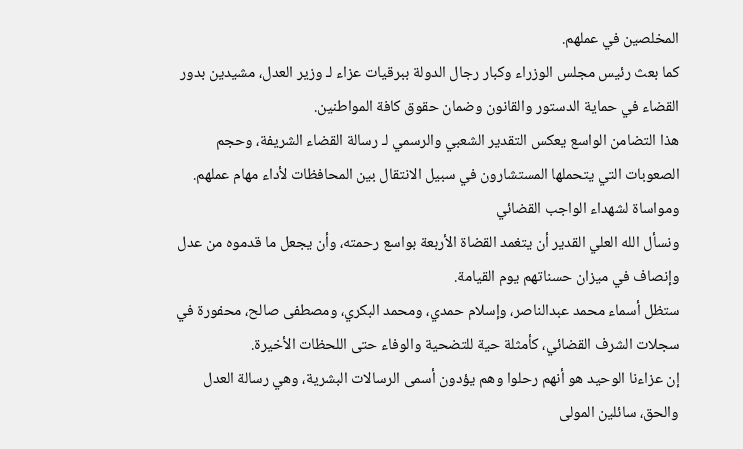المخلصين في عملهم.
كما بعث رئيس مجلس الوزراء وكبار رجال الدولة ببرقيات عزاء لـ وزير العدل، مشيدين بدور القضاء في حماية الدستور والقانون وضمان حقوق كافة المواطنين.
هذا التضامن الواسع يعكس التقدير الشعبي والرسمي لـ رسالة القضاء الشريفة، وحجم الصعوبات التي يتحملها المستشارون في سبيل الانتقال بين المحافظات لأداء مهام عملهم.
ومواساة لشهداء الواجب القضائي
ونسأل الله العلي القدير أن يتغمد القضاة الأربعة بواسع رحمته، وأن يجعل ما قدموه من عدل وإنصاف في ميزان حسناتهم يوم القيامة.
ستظل أسماء محمد عبدالناصر، وإسلام حمدي، ومحمد البكري، ومصطفى صالح، محفورة في سجلات الشرف القضائي، كأمثلة حية للتضحية والوفاء حتى اللحظات الأخيرة.
إن عزاءنا الوحيد هو أنهم رحلوا وهم يؤدون أسمى الرسالات البشرية، وهي رسالة العدل والحق، سائلين المولى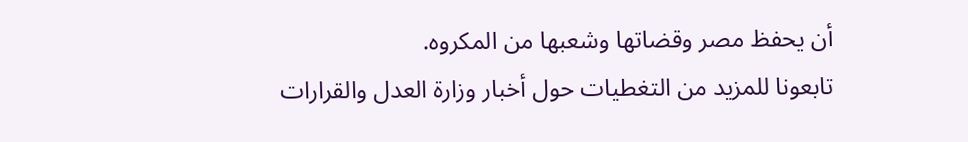أن يحفظ مصر وقضاتها وشعبها من المكروه.
تابعونا للمزيد من التغطيات حول أخبار وزارة العدل والقرارات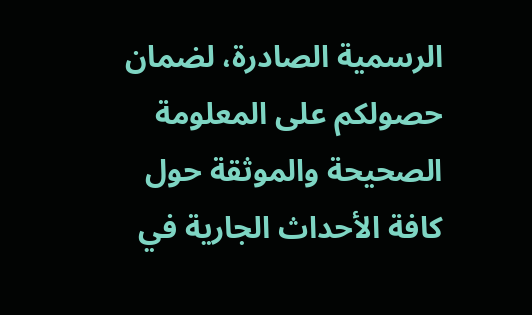الرسمية الصادرة، لضمان حصولكم على المعلومة الصحيحة والموثقة حول كافة الأحداث الجارية في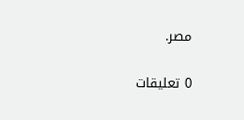مصر.

0 تعليقات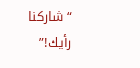“شاركنا رأيك!”